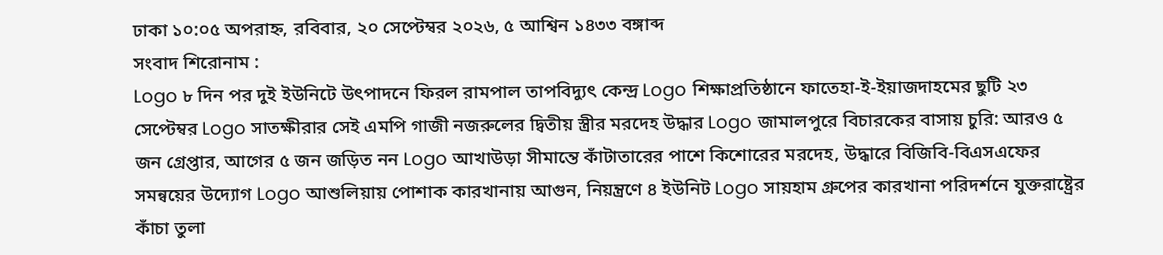ঢাকা ১০:০৫ অপরাহ্ন, রবিবার, ২০ সেপ্টেম্বর ২০২৬, ৫ আশ্বিন ১৪৩৩ বঙ্গাব্দ
সংবাদ শিরোনাম :
Logo ৮ দিন পর দুই ইউনিটে উৎপাদনে ফিরল রামপাল তাপবিদ্যুৎ কেন্দ্র Logo শিক্ষাপ্রতিষ্ঠানে ফাতেহা-ই-ইয়াজদাহমের ছুটি ২৩ সেপ্টেম্বর Logo সাতক্ষীরার সেই এমপি গাজী নজরুলের দ্বিতীয় স্ত্রীর মরদেহ উদ্ধার Logo জামালপুরে বিচারকের বাসায় চুরি: আরও ৫ জন গ্রেপ্তার, আগের ৫ জন জড়িত নন Logo আখাউড়া সীমান্তে কাঁটাতারের পাশে কিশোরের মরদেহ, উদ্ধারে বিজিবি-বিএসএফের সমন্বয়ের উদ্যোগ Logo আশুলিয়ায় পোশাক কারখানায় আগুন, নিয়ন্ত্রণে ৪ ইউনিট Logo সায়হাম গ্রুপের কারখানা পরিদর্শনে যুক্তরাষ্ট্রের কাঁচা তুলা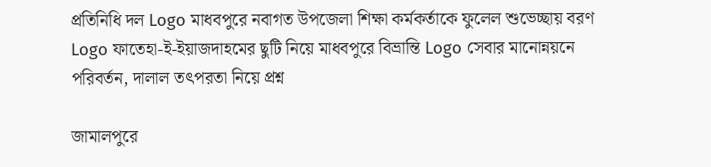প্রতিনিধি দল Logo মাধবপুরে নবাগত উপজেলা শিক্ষা কর্মকর্তাকে ফুলেল শুভেচ্ছায় বরণ Logo ফাতেহা-ই-ইয়াজদাহমের ছুটি নিয়ে মাধবপুরে বিভ্রান্তি Logo সেবার মানোন্নয়নে পরিবর্তন, দালাল তৎপরতা নিয়ে প্রশ্ন

জামালপুরে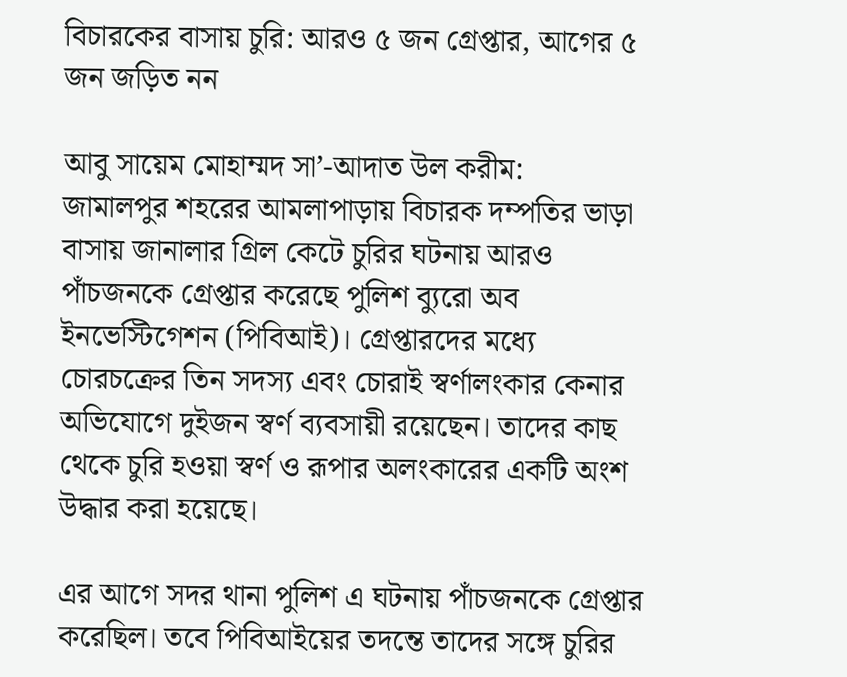বিচারকের বাসায় চুরি: আরও ৫ জন গ্রেপ্তার, আগের ৫ জন জড়িত নন

আবু সায়েম মোহাম্মদ সা’-আদাত উল করীম:
জামালপুর শহরের আমলাপাড়ায় বিচারক দম্পতির ভাড়া বাসায় জানালার গ্রিল কেটে চুরির ঘটনায় আরও পাঁচজনকে গ্রেপ্তার করেছে পুলিশ ব্যুরো অব ইনভেস্টিগেশন (পিবিআই)। গ্রেপ্তারদের মধ্যে চোরচক্রের তিন সদস্য এবং চোরাই স্বর্ণালংকার কেনার অভিযোগে দুইজন স্বর্ণ ব্যবসায়ী রয়েছেন। তাদের কাছ থেকে চুরি হওয়া স্বর্ণ ও রূপার অলংকারের একটি অংশ উদ্ধার করা হয়েছে।

এর আগে সদর থানা পুলিশ এ ঘটনায় পাঁচজনকে গ্রেপ্তার করেছিল। তবে পিবিআইয়ের তদন্তে তাদের সঙ্গে চুরির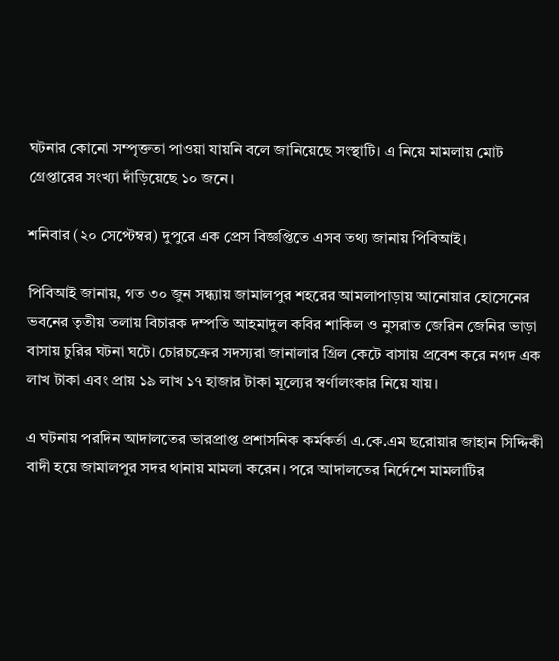ঘটনার কোনো সম্পৃক্ততা পাওয়া যায়নি বলে জানিয়েছে সংস্থাটি। এ নিয়ে মামলায় মোট গ্রেপ্তারের সংখ্যা দাঁড়িয়েছে ১০ জনে।

শনিবার (২০ সেপ্টেম্বর) দুপুরে এক প্রেস বিজ্ঞপ্তিতে এসব তথ্য জানায় পিবিআই।

পিবিআই জানায়, গত ৩০ জুন সন্ধ্যায় জামালপুর শহরের আমলাপাড়ায় আনোয়ার হোসেনের ভবনের তৃতীয় তলায় বিচারক দম্পতি আহমাদুল কবির শাকিল ও নুসরাত জেরিন জেনির ভাড়া বাসায় চুরির ঘটনা ঘটে। চোরচক্রের সদস্যরা জানালার গ্রিল কেটে বাসায় প্রবেশ করে নগদ এক লাখ টাকা এবং প্রায় ১৯ লাখ ১৭ হাজার টাকা মূল্যের স্বর্ণালংকার নিয়ে যায়।

এ ঘটনায় পরদিন আদালতের ভারপ্রাপ্ত প্রশাসনিক কর্মকর্তা এ.কে.এম ছরোয়ার জাহান সিদ্দিকী বাদী হয়ে জামালপুর সদর থানায় মামলা করেন। পরে আদালতের নির্দেশে মামলাটির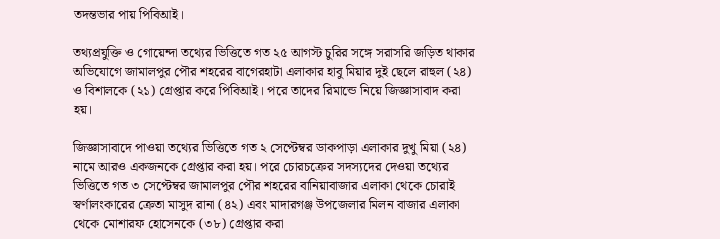তদন্তভার পায় পিবিআই।

তথ্যপ্রযুক্তি ও গোয়েন্দা তথ্যের ভিত্তিতে গত ২৫ আগস্ট চুরির সঙ্গে সরাসরি জড়িত থাকার অভিযোগে জামালপুর পৌর শহরের বাগেরহাটা এলাকার হাবু মিয়ার দুই ছেলে রাহুল (২৪) ও বিশালকে (২১) গ্রেপ্তার করে পিবিআই। পরে তাদের রিমান্ডে নিয়ে জিজ্ঞাসাবাদ করা হয়।

জিজ্ঞাসাবাদে পাওয়া তথ্যের ভিত্তিতে গত ২ সেপ্টেম্বর ডাকপাড়া এলাকার দুখু মিয়া (২৪) নামে আরও একজনকে গ্রেপ্তার করা হয়। পরে চোরচক্রের সদস্যদের দেওয়া তথ্যের ভিত্তিতে গত ৩ সেপ্টেম্বর জামালপুর পৌর শহরের বানিয়াবাজার এলাকা থেকে চোরাই স্বর্ণালংকারের ক্রেতা মাসুদ রানা (৪২) এবং মাদারগঞ্জ উপজেলার মিলন বাজার এলাকা থেকে মোশারফ হোসেনকে (৩৮) গ্রেপ্তার করা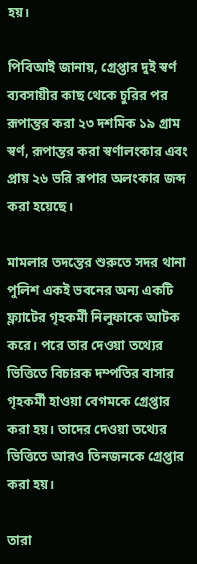হয়।

পিবিআই জানায়, গ্রেপ্তার দুই স্বর্ণ ব্যবসায়ীর কাছ থেকে চুরির পর রূপান্তর করা ২৩ দশমিক ১৯ গ্রাম স্বর্ণ, রূপান্তর করা স্বর্ণালংকার এবং প্রায় ২৬ ভরি রূপার অলংকার জব্দ করা হয়েছে।

মামলার তদন্তের শুরুতে সদর থানা পুলিশ একই ভবনের অন্য একটি ফ্ল্যাটের গৃহকর্মী নিলুফাকে আটক করে। পরে তার দেওয়া তথ্যের ভিত্তিতে বিচারক দম্পতির বাসার গৃহকর্মী হাওয়া বেগমকে গ্রেপ্তার করা হয়। তাদের দেওয়া তথ্যের ভিত্তিতে আরও তিনজনকে গ্রেপ্তার করা হয়।

তারা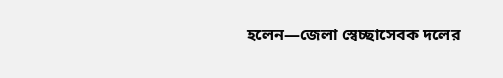হলেন—জেলা স্বেচ্ছাসেবক দলের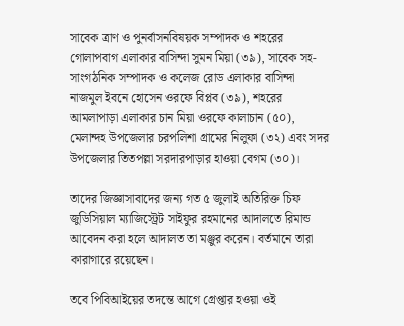সাবেক ত্রাণ ও পুনর্বাসনবিষয়ক সম্পাদক ও শহরের গোলাপবাগ এলাকার বাসিন্দা সুমন মিয়া (৩৯), সাবেক সহ-সাংগঠনিক সম্পাদক ও কলেজ রোড এলাকার বাসিন্দা নাজমুল ইবনে হোসেন ওরফে বিপ্লব (৩৯), শহরের আমলাপাড়া এলাকার চান মিয়া ওরফে কালাচান (৫০), মেলান্দহ উপজেলার চরপলিশা গ্রামের নিলুফা (৩২) এবং সদর উপজেলার তিতপল্লা সরদারপাড়ার হাওয়া বেগম (৩০)।

তাদের জিজ্ঞাসাবাদের জন্য গত ৫ জুলাই অতিরিক্ত চিফ জুডিসিয়াল ম্যাজিস্ট্রেট সাইফুর রহমানের আদালতে রিমান্ড আবেদন করা হলে আদালত তা মঞ্জুর করেন। বর্তমানে তারা কারাগারে রয়েছেন।

তবে পিবিআইয়ের তদন্তে আগে গ্রেপ্তার হওয়া ওই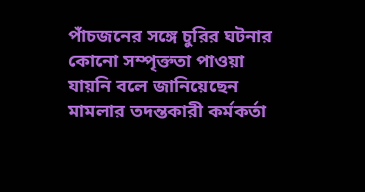পাঁচজনের সঙ্গে চুরির ঘটনার কোনো সম্পৃক্ততা পাওয়া যায়নি বলে জানিয়েছেন মামলার তদন্তকারী কর্মকর্তা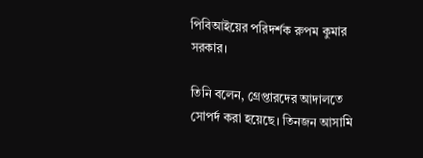পিবিআইয়ের পরিদর্শক রুপম কুমার সরকার।

তিনি বলেন, গ্রেপ্তারদের আদালতে সোপর্দ করা হয়েছে। তিনজন আসামি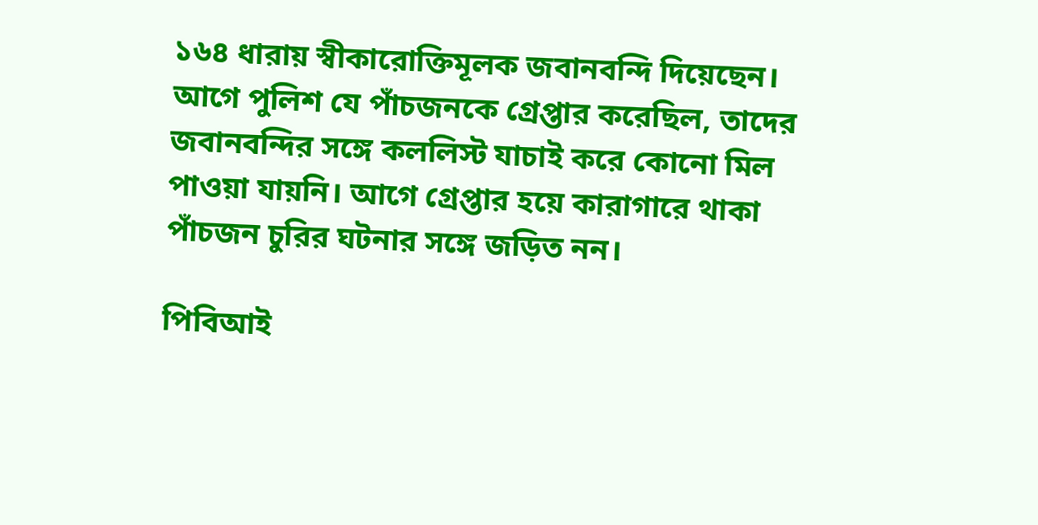১৬৪ ধারায় স্বীকারোক্তিমূলক জবানবন্দি দিয়েছেন। আগে পুলিশ যে পাঁচজনকে গ্রেপ্তার করেছিল, তাদের জবানবন্দির সঙ্গে কললিস্ট যাচাই করে কোনো মিল পাওয়া যায়নি। আগে গ্রেপ্তার হয়ে কারাগারে থাকা পাঁচজন চুরির ঘটনার সঙ্গে জড়িত নন।

পিবিআই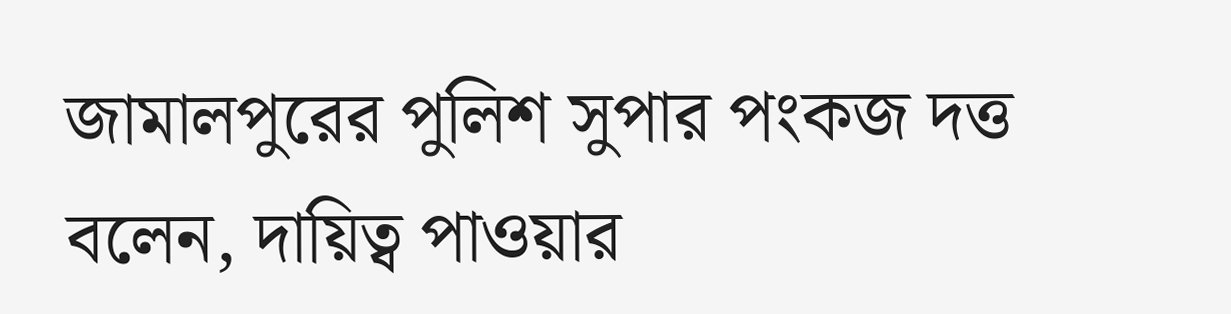জামালপুরের পুলিশ সুপার পংকজ দত্ত বলেন, দায়িত্ব পাওয়ার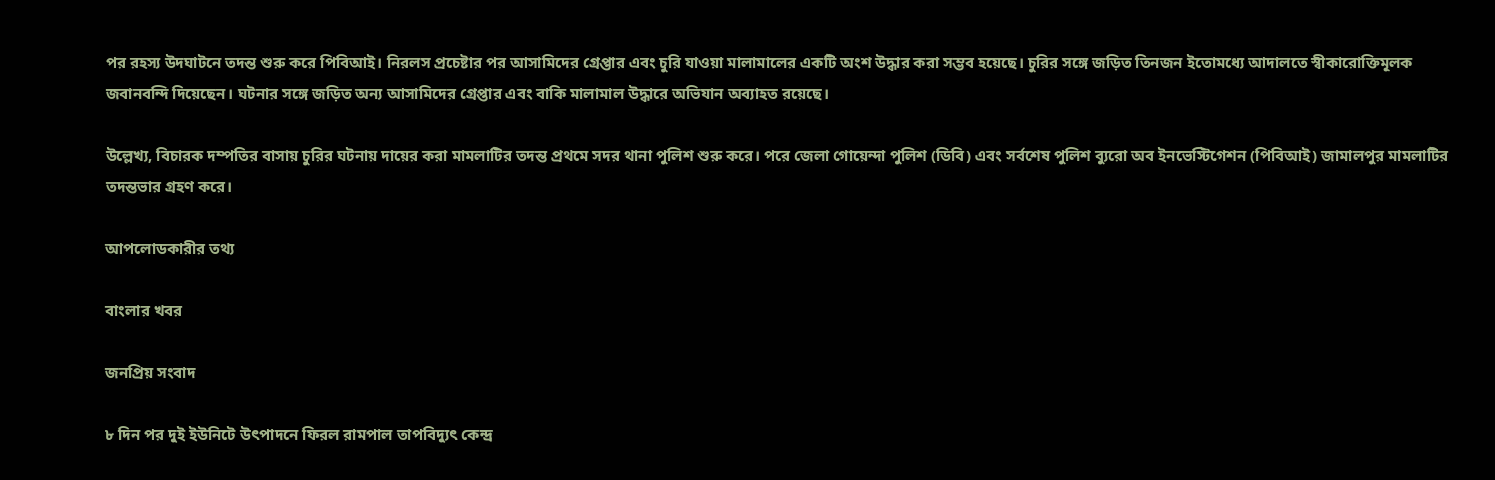পর রহস্য উদঘাটনে তদন্ত শুরু করে পিবিআই। নিরলস প্রচেষ্টার পর আসামিদের গ্রেপ্তার এবং চুরি যাওয়া মালামালের একটি অংশ উদ্ধার করা সম্ভব হয়েছে। চুরির সঙ্গে জড়িত তিনজন ইতোমধ্যে আদালতে স্বীকারোক্তিমূলক জবানবন্দি দিয়েছেন। ঘটনার সঙ্গে জড়িত অন্য আসামিদের গ্রেপ্তার এবং বাকি মালামাল উদ্ধারে অভিযান অব্যাহত রয়েছে।

উল্লেখ্য, বিচারক দম্পতির বাসায় চুরির ঘটনায় দায়ের করা মামলাটির তদন্ত প্রথমে সদর থানা পুলিশ শুরু করে। পরে জেলা গোয়েন্দা পুলিশ (ডিবি) এবং সর্বশেষ পুলিশ ব্যুরো অব ইনভেস্টিগেশন (পিবিআই) জামালপুর মামলাটির তদন্তভার গ্রহণ করে।

আপলোডকারীর তথ্য

বাংলার খবর

জনপ্রিয় সংবাদ

৮ দিন পর দুই ইউনিটে উৎপাদনে ফিরল রামপাল তাপবিদ্যুৎ কেন্দ্র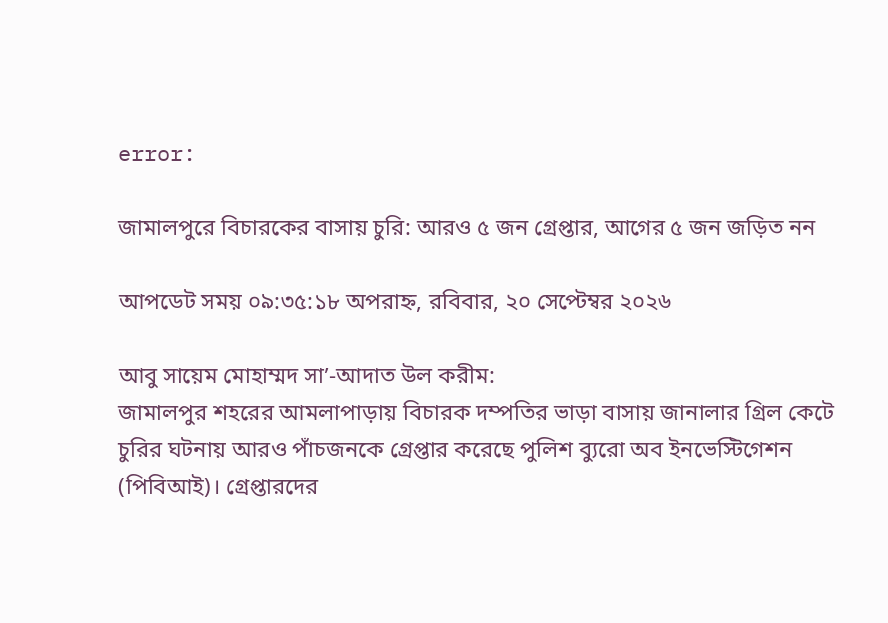error:

জামালপুরে বিচারকের বাসায় চুরি: আরও ৫ জন গ্রেপ্তার, আগের ৫ জন জড়িত নন

আপডেট সময় ০৯:৩৫:১৮ অপরাহ্ন, রবিবার, ২০ সেপ্টেম্বর ২০২৬

আবু সায়েম মোহাম্মদ সা’-আদাত উল করীম:
জামালপুর শহরের আমলাপাড়ায় বিচারক দম্পতির ভাড়া বাসায় জানালার গ্রিল কেটে চুরির ঘটনায় আরও পাঁচজনকে গ্রেপ্তার করেছে পুলিশ ব্যুরো অব ইনভেস্টিগেশন (পিবিআই)। গ্রেপ্তারদের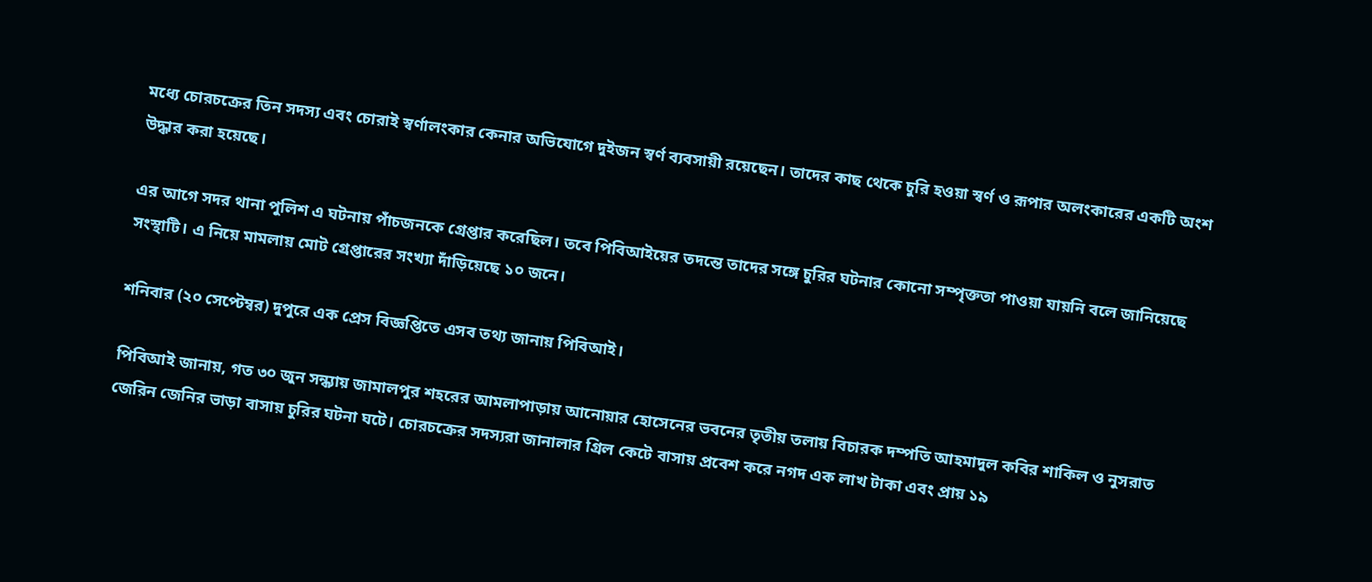মধ্যে চোরচক্রের তিন সদস্য এবং চোরাই স্বর্ণালংকার কেনার অভিযোগে দুইজন স্বর্ণ ব্যবসায়ী রয়েছেন। তাদের কাছ থেকে চুরি হওয়া স্বর্ণ ও রূপার অলংকারের একটি অংশ উদ্ধার করা হয়েছে।

এর আগে সদর থানা পুলিশ এ ঘটনায় পাঁচজনকে গ্রেপ্তার করেছিল। তবে পিবিআইয়ের তদন্তে তাদের সঙ্গে চুরির ঘটনার কোনো সম্পৃক্ততা পাওয়া যায়নি বলে জানিয়েছে সংস্থাটি। এ নিয়ে মামলায় মোট গ্রেপ্তারের সংখ্যা দাঁড়িয়েছে ১০ জনে।

শনিবার (২০ সেপ্টেম্বর) দুপুরে এক প্রেস বিজ্ঞপ্তিতে এসব তথ্য জানায় পিবিআই।

পিবিআই জানায়, গত ৩০ জুন সন্ধ্যায় জামালপুর শহরের আমলাপাড়ায় আনোয়ার হোসেনের ভবনের তৃতীয় তলায় বিচারক দম্পতি আহমাদুল কবির শাকিল ও নুসরাত জেরিন জেনির ভাড়া বাসায় চুরির ঘটনা ঘটে। চোরচক্রের সদস্যরা জানালার গ্রিল কেটে বাসায় প্রবেশ করে নগদ এক লাখ টাকা এবং প্রায় ১৯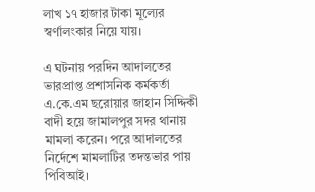লাখ ১৭ হাজার টাকা মূল্যের স্বর্ণালংকার নিয়ে যায়।

এ ঘটনায় পরদিন আদালতের ভারপ্রাপ্ত প্রশাসনিক কর্মকর্তা এ.কে.এম ছরোয়ার জাহান সিদ্দিকী বাদী হয়ে জামালপুর সদর থানায় মামলা করেন। পরে আদালতের নির্দেশে মামলাটির তদন্তভার পায় পিবিআই।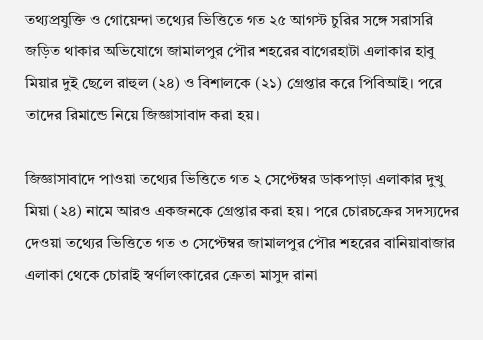তথ্যপ্রযুক্তি ও গোয়েন্দা তথ্যের ভিত্তিতে গত ২৫ আগস্ট চুরির সঙ্গে সরাসরি জড়িত থাকার অভিযোগে জামালপুর পৌর শহরের বাগেরহাটা এলাকার হাবু মিয়ার দুই ছেলে রাহুল (২৪) ও বিশালকে (২১) গ্রেপ্তার করে পিবিআই। পরে তাদের রিমান্ডে নিয়ে জিজ্ঞাসাবাদ করা হয়।

জিজ্ঞাসাবাদে পাওয়া তথ্যের ভিত্তিতে গত ২ সেপ্টেম্বর ডাকপাড়া এলাকার দুখু মিয়া (২৪) নামে আরও একজনকে গ্রেপ্তার করা হয়। পরে চোরচক্রের সদস্যদের দেওয়া তথ্যের ভিত্তিতে গত ৩ সেপ্টেম্বর জামালপুর পৌর শহরের বানিয়াবাজার এলাকা থেকে চোরাই স্বর্ণালংকারের ক্রেতা মাসুদ রানা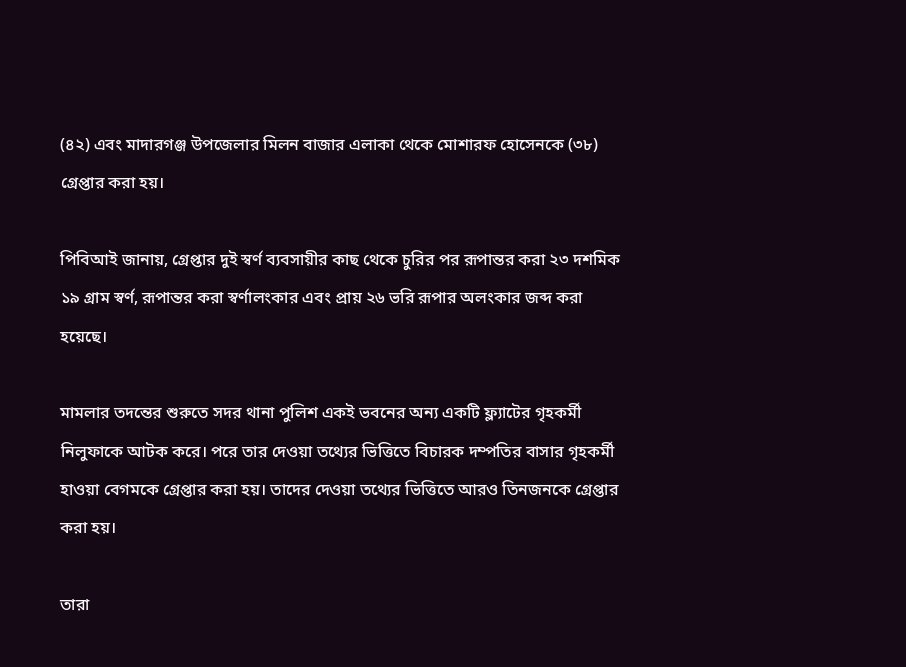(৪২) এবং মাদারগঞ্জ উপজেলার মিলন বাজার এলাকা থেকে মোশারফ হোসেনকে (৩৮) গ্রেপ্তার করা হয়।

পিবিআই জানায়, গ্রেপ্তার দুই স্বর্ণ ব্যবসায়ীর কাছ থেকে চুরির পর রূপান্তর করা ২৩ দশমিক ১৯ গ্রাম স্বর্ণ, রূপান্তর করা স্বর্ণালংকার এবং প্রায় ২৬ ভরি রূপার অলংকার জব্দ করা হয়েছে।

মামলার তদন্তের শুরুতে সদর থানা পুলিশ একই ভবনের অন্য একটি ফ্ল্যাটের গৃহকর্মী নিলুফাকে আটক করে। পরে তার দেওয়া তথ্যের ভিত্তিতে বিচারক দম্পতির বাসার গৃহকর্মী হাওয়া বেগমকে গ্রেপ্তার করা হয়। তাদের দেওয়া তথ্যের ভিত্তিতে আরও তিনজনকে গ্রেপ্তার করা হয়।

তারা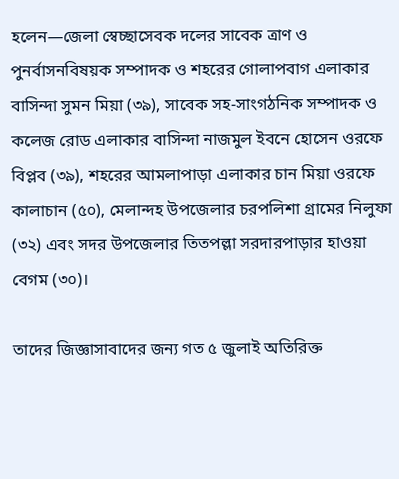হলেন—জেলা স্বেচ্ছাসেবক দলের সাবেক ত্রাণ ও পুনর্বাসনবিষয়ক সম্পাদক ও শহরের গোলাপবাগ এলাকার বাসিন্দা সুমন মিয়া (৩৯), সাবেক সহ-সাংগঠনিক সম্পাদক ও কলেজ রোড এলাকার বাসিন্দা নাজমুল ইবনে হোসেন ওরফে বিপ্লব (৩৯), শহরের আমলাপাড়া এলাকার চান মিয়া ওরফে কালাচান (৫০), মেলান্দহ উপজেলার চরপলিশা গ্রামের নিলুফা (৩২) এবং সদর উপজেলার তিতপল্লা সরদারপাড়ার হাওয়া বেগম (৩০)।

তাদের জিজ্ঞাসাবাদের জন্য গত ৫ জুলাই অতিরিক্ত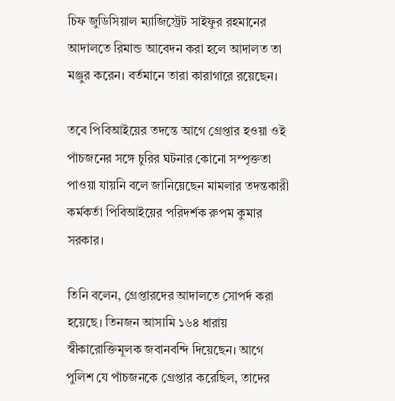চিফ জুডিসিয়াল ম্যাজিস্ট্রেট সাইফুর রহমানের আদালতে রিমান্ড আবেদন করা হলে আদালত তা মঞ্জুর করেন। বর্তমানে তারা কারাগারে রয়েছেন।

তবে পিবিআইয়ের তদন্তে আগে গ্রেপ্তার হওয়া ওই পাঁচজনের সঙ্গে চুরির ঘটনার কোনো সম্পৃক্ততা পাওয়া যায়নি বলে জানিয়েছেন মামলার তদন্তকারী কর্মকর্তা পিবিআইয়ের পরিদর্শক রুপম কুমার সরকার।

তিনি বলেন, গ্রেপ্তারদের আদালতে সোপর্দ করা হয়েছে। তিনজন আসামি ১৬৪ ধারায় স্বীকারোক্তিমূলক জবানবন্দি দিয়েছেন। আগে পুলিশ যে পাঁচজনকে গ্রেপ্তার করেছিল, তাদের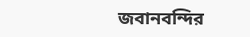জবানবন্দির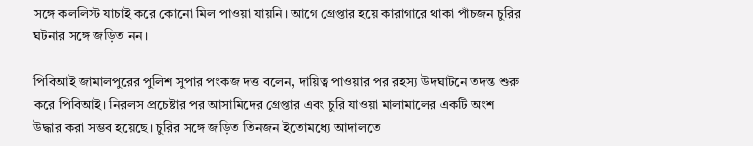সঙ্গে কললিস্ট যাচাই করে কোনো মিল পাওয়া যায়নি। আগে গ্রেপ্তার হয়ে কারাগারে থাকা পাঁচজন চুরির ঘটনার সঙ্গে জড়িত নন।

পিবিআই জামালপুরের পুলিশ সুপার পংকজ দত্ত বলেন, দায়িত্ব পাওয়ার পর রহস্য উদঘাটনে তদন্ত শুরু করে পিবিআই। নিরলস প্রচেষ্টার পর আসামিদের গ্রেপ্তার এবং চুরি যাওয়া মালামালের একটি অংশ উদ্ধার করা সম্ভব হয়েছে। চুরির সঙ্গে জড়িত তিনজন ইতোমধ্যে আদালতে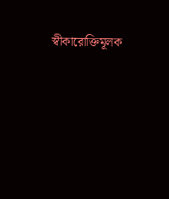স্বীকারোক্তিমূলক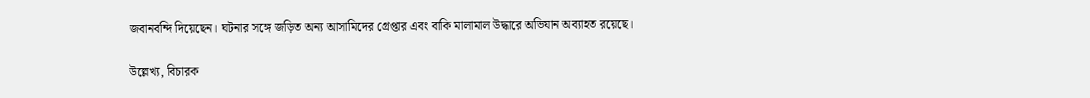জবানবন্দি দিয়েছেন। ঘটনার সঙ্গে জড়িত অন্য আসামিদের গ্রেপ্তার এবং বাকি মালামাল উদ্ধারে অভিযান অব্যাহত রয়েছে।

উল্লেখ্য, বিচারক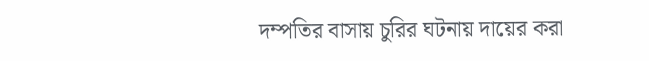দম্পতির বাসায় চুরির ঘটনায় দায়ের করা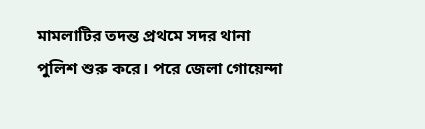মামলাটির তদন্ত প্রথমে সদর থানা পুলিশ শুরু করে। পরে জেলা গোয়েন্দা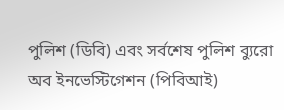পুলিশ (ডিবি) এবং সর্বশেষ পুলিশ ব্যুরো অব ইনভেস্টিগেশন (পিবিআই)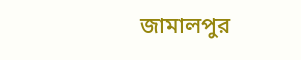জামালপুর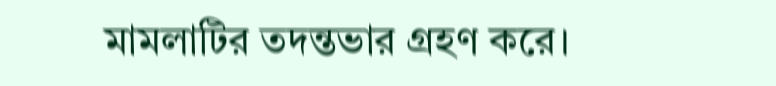মামলাটির তদন্তভার গ্রহণ করে।